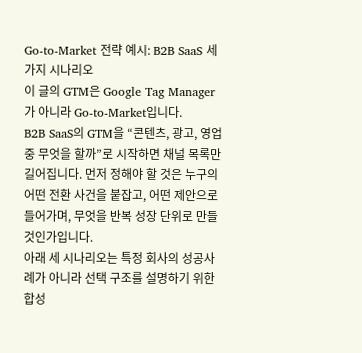Go-to-Market 전략 예시: B2B SaaS 세 가지 시나리오
이 글의 GTM은 Google Tag Manager가 아니라 Go-to-Market입니다.
B2B SaaS의 GTM을 “콘텐츠, 광고, 영업 중 무엇을 할까”로 시작하면 채널 목록만 길어집니다. 먼저 정해야 할 것은 누구의 어떤 전환 사건을 붙잡고, 어떤 제안으로 들어가며, 무엇을 반복 성장 단위로 만들 것인가입니다.
아래 세 시나리오는 특정 회사의 성공사례가 아니라 선택 구조를 설명하기 위한 합성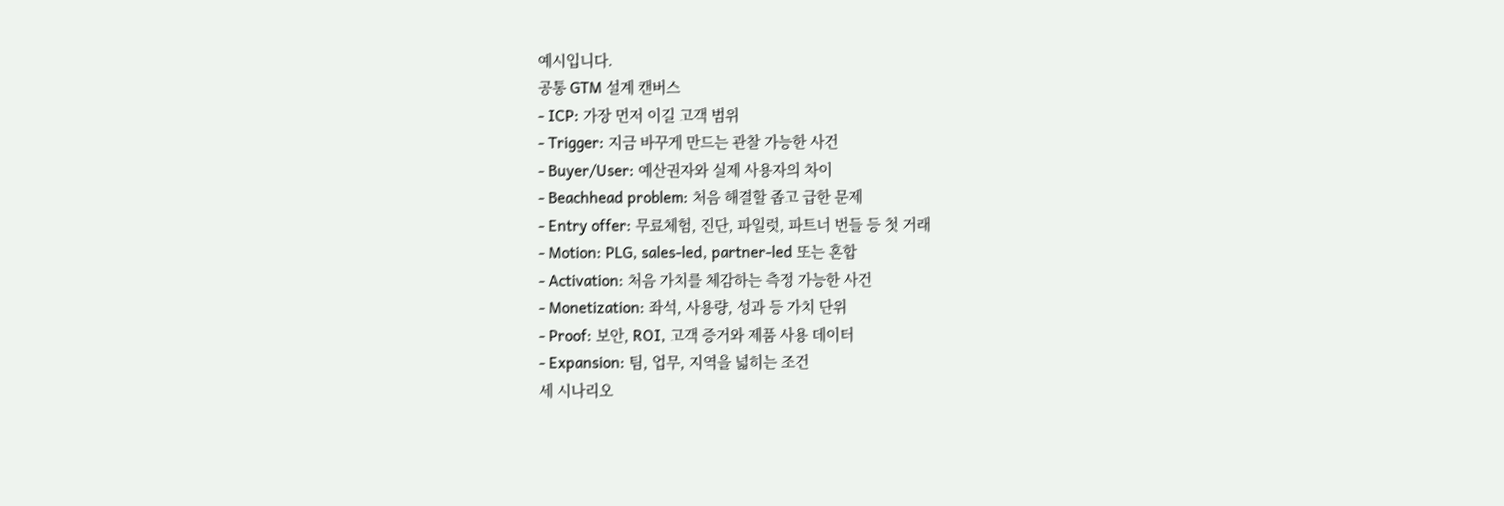예시입니다.
공통 GTM 설계 캔버스
- ICP: 가장 먼저 이길 고객 범위
- Trigger: 지금 바꾸게 만드는 관찰 가능한 사건
- Buyer/User: 예산권자와 실제 사용자의 차이
- Beachhead problem: 처음 해결할 좁고 급한 문제
- Entry offer: 무료체험, 진단, 파일럿, 파트너 번들 등 첫 거래
- Motion: PLG, sales-led, partner-led 또는 혼합
- Activation: 처음 가치를 체감하는 측정 가능한 사건
- Monetization: 좌석, 사용량, 성과 등 가치 단위
- Proof: 보안, ROI, 고객 증거와 제품 사용 데이터
- Expansion: 팀, 업무, 지역을 넓히는 조건
세 시나리오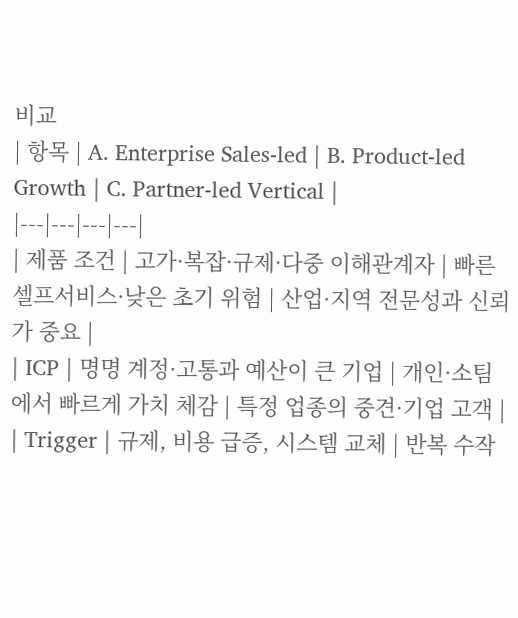비교
| 항목 | A. Enterprise Sales-led | B. Product-led Growth | C. Partner-led Vertical |
|---|---|---|---|
| 제품 조건 | 고가·복잡·규제·다중 이해관계자 | 빠른 셀프서비스·낮은 초기 위험 | 산업·지역 전문성과 신뢰가 중요 |
| ICP | 명명 계정·고통과 예산이 큰 기업 | 개인·소팀에서 빠르게 가치 체감 | 특정 업종의 중견·기업 고객 |
| Trigger | 규제, 비용 급증, 시스템 교체 | 반복 수작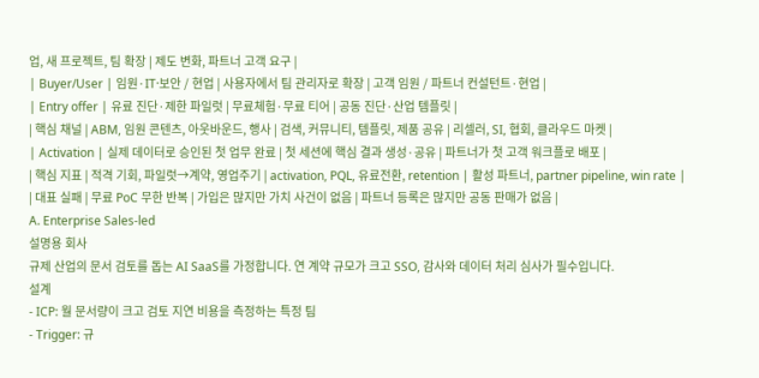업, 새 프로젝트, 팀 확장 | 제도 변화, 파트너 고객 요구 |
| Buyer/User | 임원·IT·보안 / 현업 | 사용자에서 팀 관리자로 확장 | 고객 임원 / 파트너 컨설턴트·현업 |
| Entry offer | 유료 진단·제한 파일럿 | 무료체험·무료 티어 | 공동 진단·산업 템플릿 |
| 핵심 채널 | ABM, 임원 콘텐츠, 아웃바운드, 행사 | 검색, 커뮤니티, 템플릿, 제품 공유 | 리셀러, SI, 협회, 클라우드 마켓 |
| Activation | 실제 데이터로 승인된 첫 업무 완료 | 첫 세션에 핵심 결과 생성·공유 | 파트너가 첫 고객 워크플로 배포 |
| 핵심 지표 | 적격 기회, 파일럿→계약, 영업주기 | activation, PQL, 유료전환, retention | 활성 파트너, partner pipeline, win rate |
| 대표 실패 | 무료 PoC 무한 반복 | 가입은 많지만 가치 사건이 없음 | 파트너 등록은 많지만 공동 판매가 없음 |
A. Enterprise Sales-led
설명용 회사
규제 산업의 문서 검토를 돕는 AI SaaS를 가정합니다. 연 계약 규모가 크고 SSO, 감사와 데이터 처리 심사가 필수입니다.
설계
- ICP: 월 문서량이 크고 검토 지연 비용을 측정하는 특정 팀
- Trigger: 규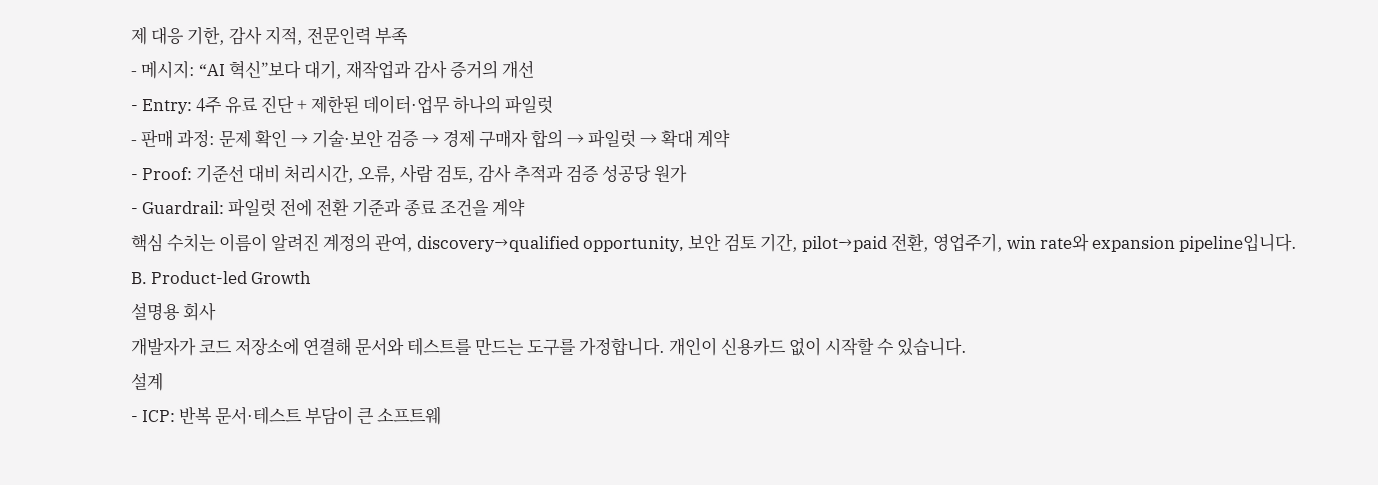제 대응 기한, 감사 지적, 전문인력 부족
- 메시지: “AI 혁신”보다 대기, 재작업과 감사 증거의 개선
- Entry: 4주 유료 진단 + 제한된 데이터·업무 하나의 파일럿
- 판매 과정: 문제 확인 → 기술·보안 검증 → 경제 구매자 합의 → 파일럿 → 확대 계약
- Proof: 기준선 대비 처리시간, 오류, 사람 검토, 감사 추적과 검증 성공당 원가
- Guardrail: 파일럿 전에 전환 기준과 종료 조건을 계약
핵심 수치는 이름이 알려진 계정의 관여, discovery→qualified opportunity, 보안 검토 기간, pilot→paid 전환, 영업주기, win rate와 expansion pipeline입니다.
B. Product-led Growth
설명용 회사
개발자가 코드 저장소에 연결해 문서와 테스트를 만드는 도구를 가정합니다. 개인이 신용카드 없이 시작할 수 있습니다.
설계
- ICP: 반복 문서·테스트 부담이 큰 소프트웨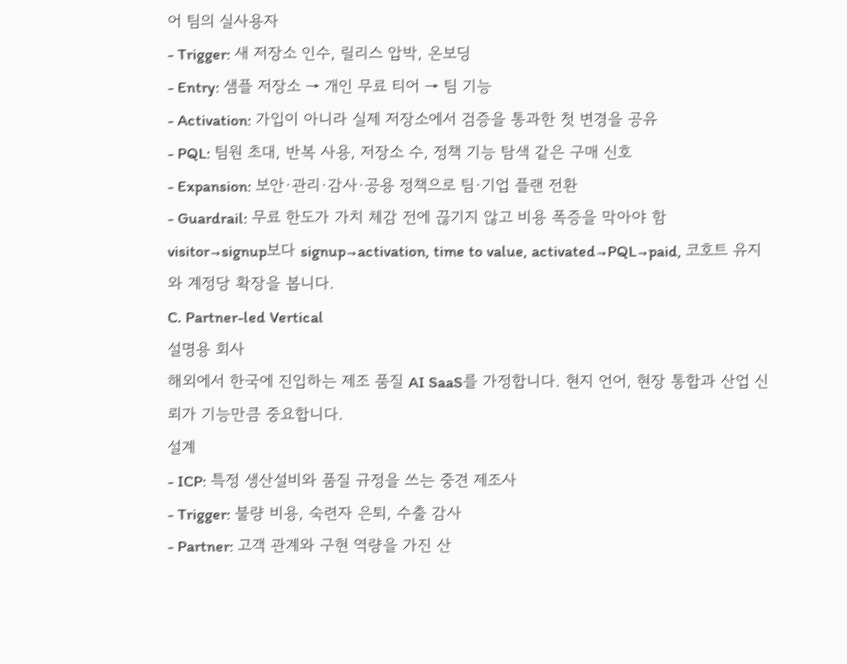어 팀의 실사용자
- Trigger: 새 저장소 인수, 릴리스 압박, 온보딩
- Entry: 샘플 저장소 → 개인 무료 티어 → 팀 기능
- Activation: 가입이 아니라 실제 저장소에서 검증을 통과한 첫 변경을 공유
- PQL: 팀원 초대, 반복 사용, 저장소 수, 정책 기능 탐색 같은 구매 신호
- Expansion: 보안·관리·감사·공용 정책으로 팀·기업 플랜 전환
- Guardrail: 무료 한도가 가치 체감 전에 끊기지 않고 비용 폭증을 막아야 함
visitor→signup보다 signup→activation, time to value, activated→PQL→paid, 코호트 유지와 계정당 확장을 봅니다.
C. Partner-led Vertical
설명용 회사
해외에서 한국에 진입하는 제조 품질 AI SaaS를 가정합니다. 현지 언어, 현장 통합과 산업 신뢰가 기능만큼 중요합니다.
설계
- ICP: 특정 생산설비와 품질 규정을 쓰는 중견 제조사
- Trigger: 불량 비용, 숙련자 은퇴, 수출 감사
- Partner: 고객 관계와 구현 역량을 가진 산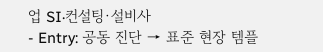업 SI·컨설팅·설비사
- Entry: 공동 진단 → 표준 현장 템플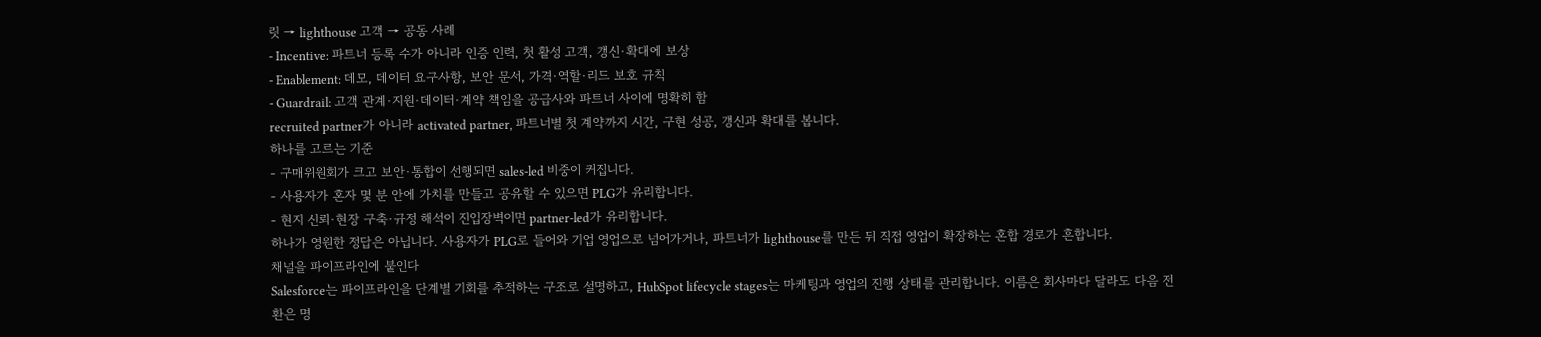릿 → lighthouse 고객 → 공동 사례
- Incentive: 파트너 등록 수가 아니라 인증 인력, 첫 활성 고객, 갱신·확대에 보상
- Enablement: 데모, 데이터 요구사항, 보안 문서, 가격·역할·리드 보호 규칙
- Guardrail: 고객 관계·지원·데이터·계약 책임을 공급사와 파트너 사이에 명확히 함
recruited partner가 아니라 activated partner, 파트너별 첫 계약까지 시간, 구현 성공, 갱신과 확대를 봅니다.
하나를 고르는 기준
- 구매위원회가 크고 보안·통합이 선행되면 sales-led 비중이 커집니다.
- 사용자가 혼자 몇 분 안에 가치를 만들고 공유할 수 있으면 PLG가 유리합니다.
- 현지 신뢰·현장 구축·규정 해석이 진입장벽이면 partner-led가 유리합니다.
하나가 영원한 정답은 아닙니다. 사용자가 PLG로 들어와 기업 영업으로 넘어가거나, 파트너가 lighthouse를 만든 뒤 직접 영업이 확장하는 혼합 경로가 흔합니다.
채널을 파이프라인에 붙인다
Salesforce는 파이프라인을 단계별 기회를 추적하는 구조로 설명하고, HubSpot lifecycle stages는 마케팅과 영업의 진행 상태를 관리합니다. 이름은 회사마다 달라도 다음 전환은 명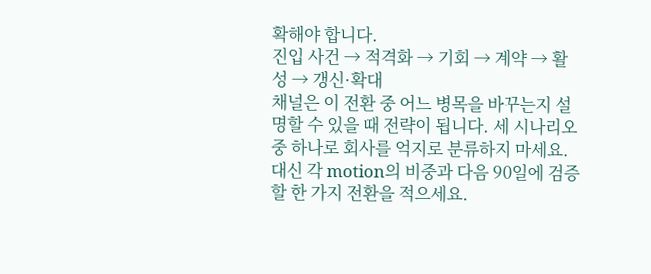확해야 합니다.
진입 사건 → 적격화 → 기회 → 계약 → 활성 → 갱신·확대
채널은 이 전환 중 어느 병목을 바꾸는지 설명할 수 있을 때 전략이 됩니다. 세 시나리오 중 하나로 회사를 억지로 분류하지 마세요. 대신 각 motion의 비중과 다음 90일에 검증할 한 가지 전환을 적으세요.